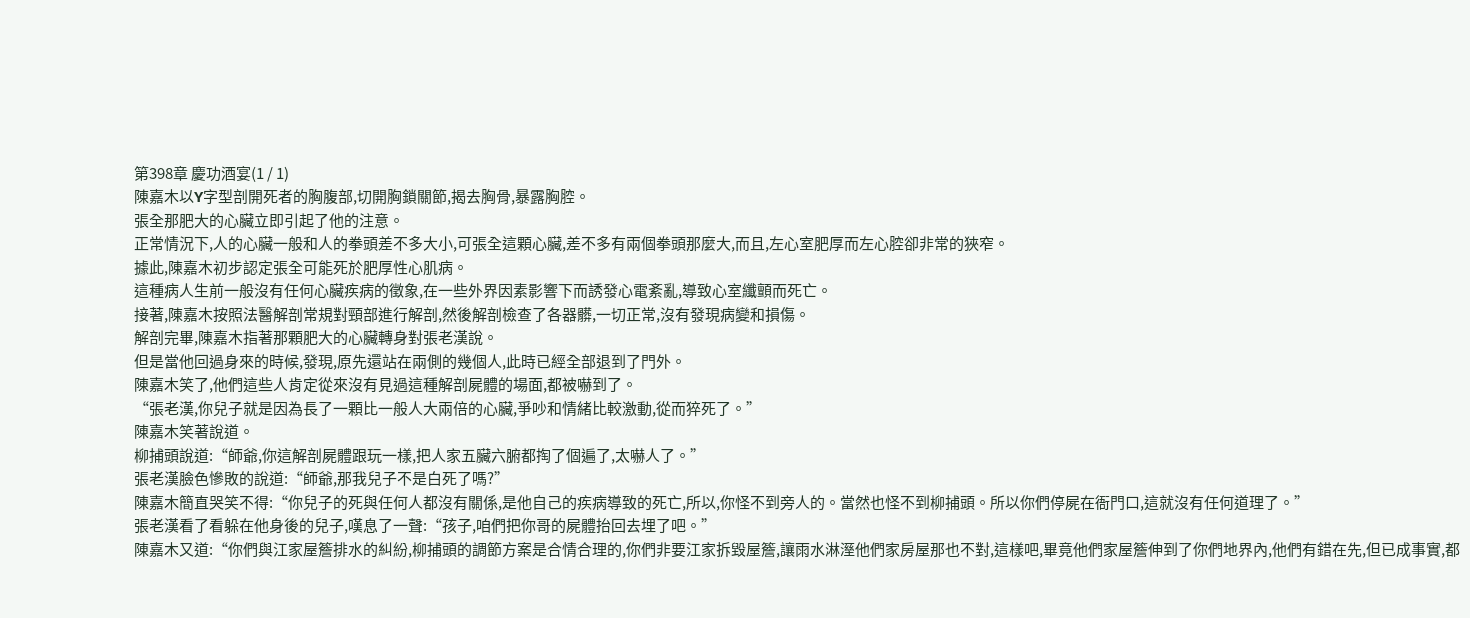第398章 慶功酒宴(1 / 1)
陳嘉木以Y字型剖開死者的胸腹部,切開胸鎖關節,揭去胸骨,暴露胸腔。
張全那肥大的心臟立即引起了他的注意。
正常情況下,人的心臟一般和人的拳頭差不多大小,可張全這顆心臟,差不多有兩個拳頭那麼大,而且,左心室肥厚而左心腔卻非常的狹窄。
據此,陳嘉木初步認定張全可能死於肥厚性心肌病。
這種病人生前一般沒有任何心臟疾病的徵象,在一些外界因素影響下而誘發心電紊亂,導致心室纖顫而死亡。
接著,陳嘉木按照法醫解剖常規對頸部進行解剖,然後解剖檢查了各器髒,一切正常,沒有發現病變和損傷。
解剖完畢,陳嘉木指著那顆肥大的心臟轉身對張老漢說。
但是當他回過身來的時候,發現,原先還站在兩側的幾個人,此時已經全部退到了門外。
陳嘉木笑了,他們這些人肯定從來沒有見過這種解剖屍體的場面,都被嚇到了。
“張老漢,你兒子就是因為長了一顆比一般人大兩倍的心臟,爭吵和情緒比較激動,從而猝死了。”
陳嘉木笑著說道。
柳捕頭說道:“師爺,你這解剖屍體跟玩一樣,把人家五臟六腑都掏了個遍了,太嚇人了。”
張老漢臉色慘敗的說道:“師爺,那我兒子不是白死了嗎?”
陳嘉木簡直哭笑不得:“你兒子的死與任何人都沒有關係,是他自己的疾病導致的死亡,所以,你怪不到旁人的。當然也怪不到柳捕頭。所以你們停屍在衙門口,這就沒有任何道理了。”
張老漢看了看躲在他身後的兒子,嘆息了一聲:“孩子,咱們把你哥的屍體抬回去埋了吧。”
陳嘉木又道:“你們與江家屋簷排水的糾紛,柳捕頭的調節方案是合情合理的,你們非要江家拆毀屋簷,讓雨水淋溼他們家房屋那也不對,這樣吧,畢竟他們家屋簷伸到了你們地界內,他們有錯在先,但已成事實,都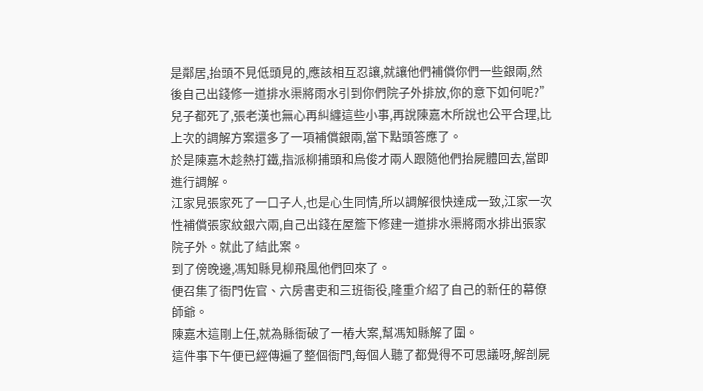是鄰居,抬頭不見低頭見的,應該相互忍讓,就讓他們補償你們一些銀兩,然後自己出錢修一道排水渠將雨水引到你們院子外排放,你的意下如何呢?”
兒子都死了,張老漢也無心再糾纏這些小事,再說陳嘉木所說也公平合理,比上次的調解方案還多了一項補償銀兩,當下點頭答應了。
於是陳嘉木趁熱打鐵,指派柳捕頭和烏俊才兩人跟隨他們抬屍體回去,當即進行調解。
江家見張家死了一口子人,也是心生同情,所以調解很快達成一致,江家一次性補償張家紋銀六兩,自己出錢在屋簷下修建一道排水渠將雨水排出張家院子外。就此了結此案。
到了傍晚邊,馮知縣見柳飛風他們回來了。
便召集了衙門佐官、六房書吏和三班衙役,隆重介紹了自己的新任的幕僚師爺。
陳嘉木這剛上任,就為縣衙破了一樁大案,幫馮知縣解了圍。
這件事下午便已經傳遍了整個衙門,每個人聽了都覺得不可思議呀,解剖屍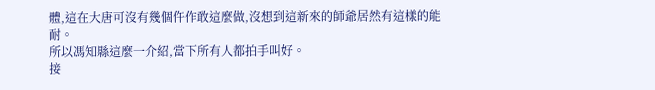體,這在大唐可沒有幾個仵作敢這麼做,沒想到這新來的師爺居然有這樣的能耐。
所以馮知縣這麼一介紹,當下所有人都拍手叫好。
接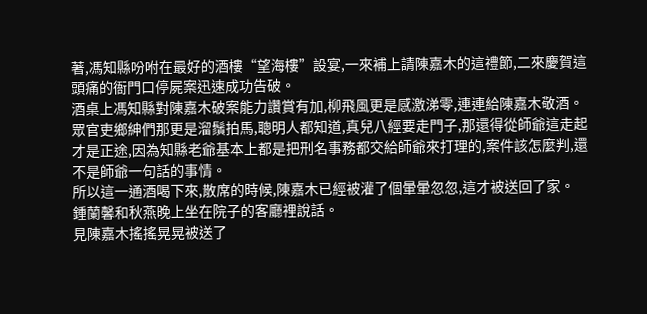著,馮知縣吩咐在最好的酒樓“望海樓”設宴,一來補上請陳嘉木的這禮節,二來慶賀這頭痛的衙門口停屍案迅速成功告破。
酒桌上馮知縣對陳嘉木破案能力讚賞有加,柳飛風更是感激涕零,連連給陳嘉木敬酒。
眾官吏鄉紳們那更是溜鬚拍馬,聰明人都知道,真兒八經要走門子,那還得從師爺這走起才是正途,因為知縣老爺基本上都是把刑名事務都交給師爺來打理的,案件該怎麼判,還不是師爺一句話的事情。
所以這一通酒喝下來,散席的時候,陳嘉木已經被灌了個暈暈忽忽,這才被送回了家。
鍾蘭馨和秋燕晚上坐在院子的客廳裡說話。
見陳嘉木搖搖晃晃被送了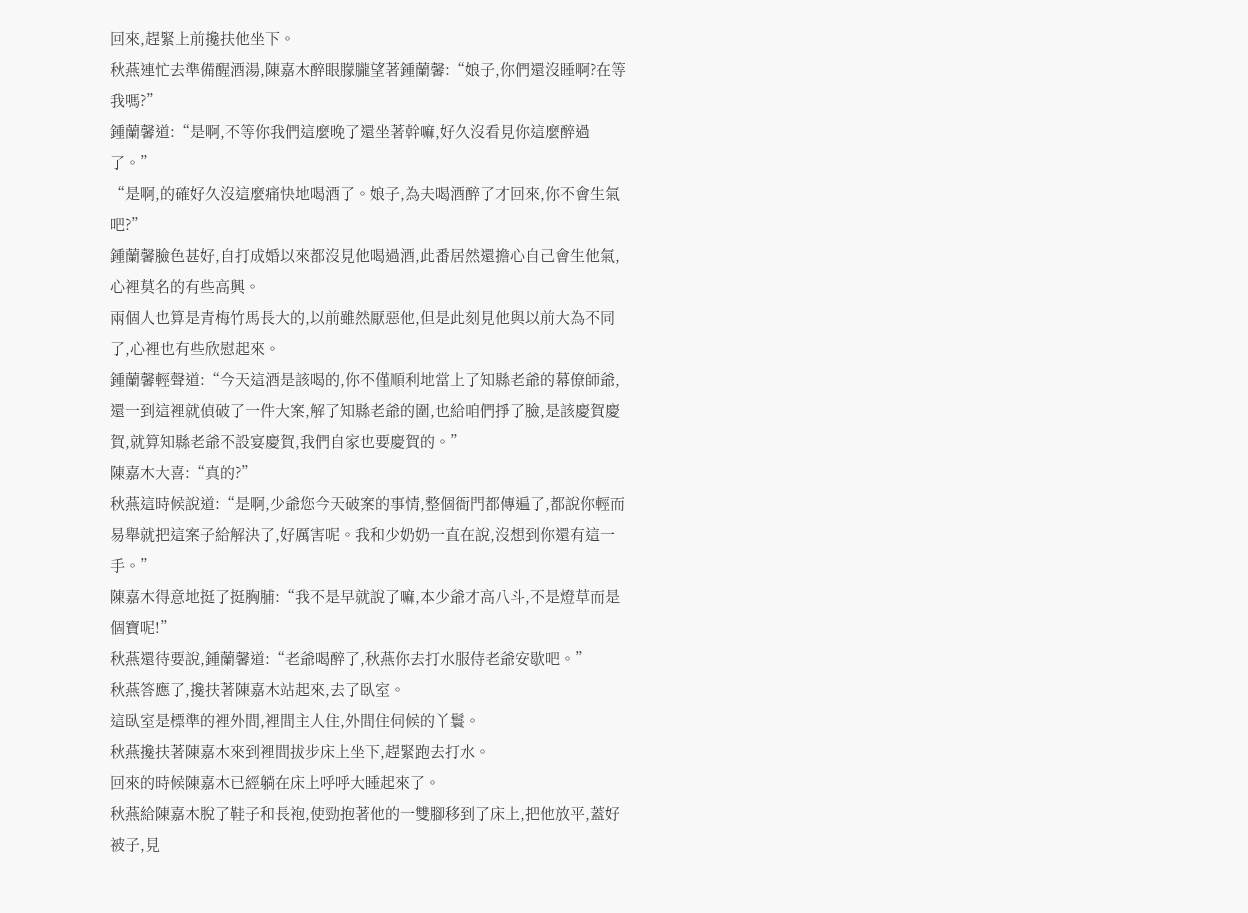回來,趕緊上前攙扶他坐下。
秋燕連忙去準備醒酒湯,陳嘉木醉眼朦朧望著鍾蘭馨:“娘子,你們還沒睡啊?在等我嗎?”
鍾蘭馨道:“是啊,不等你我們這麼晚了還坐著幹嘛,好久沒看見你這麼醉過了。”
“是啊,的確好久沒這麼痛快地喝酒了。娘子,為夫喝酒醉了才回來,你不會生氣吧?”
鍾蘭馨臉色甚好,自打成婚以來都沒見他喝過酒,此番居然還擔心自己會生他氣,心裡莫名的有些高興。
兩個人也算是青梅竹馬長大的,以前雖然厭惡他,但是此刻見他與以前大為不同了,心裡也有些欣慰起來。
鍾蘭馨輕聲道:“今天這酒是該喝的,你不僅順利地當上了知縣老爺的幕僚師爺,還一到這裡就偵破了一件大案,解了知縣老爺的圍,也給咱們掙了臉,是該慶賀慶賀,就算知縣老爺不設宴慶賀,我們自家也要慶賀的。”
陳嘉木大喜:“真的?”
秋燕這時候說道:“是啊,少爺您今天破案的事情,整個衙門都傳遍了,都說你輕而易舉就把這案子給解決了,好厲害呢。我和少奶奶一直在說,沒想到你還有這一手。”
陳嘉木得意地挺了挺胸脯:“我不是早就說了嘛,本少爺才高八斗,不是燈草而是個寶呢!”
秋燕還待要說,鍾蘭馨道:“老爺喝醉了,秋燕你去打水服侍老爺安歇吧。”
秋燕答應了,攙扶著陳嘉木站起來,去了臥室。
這臥室是標準的裡外間,裡間主人住,外間住伺候的丫鬟。
秋燕攙扶著陳嘉木來到裡間拔步床上坐下,趕緊跑去打水。
回來的時候陳嘉木已經躺在床上呼呼大睡起來了。
秋燕給陳嘉木脫了鞋子和長袍,使勁抱著他的一雙腳移到了床上,把他放平,蓋好被子,見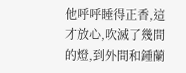他呼呼睡得正香,這才放心,吹滅了幾間的燈,到外間和鍾蘭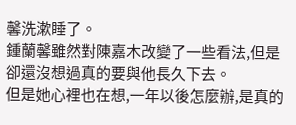馨洗漱睡了。
鍾蘭馨雖然對陳嘉木改變了一些看法,但是卻還沒想過真的要與他長久下去。
但是她心裡也在想,一年以後怎麼辦,是真的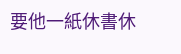要他一紙休書休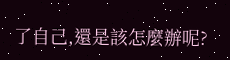了自己,還是該怎麼辦呢?